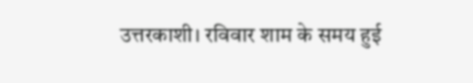उत्तरकाशी। रविवार शाम के समय हुई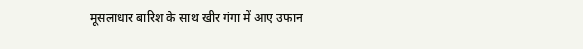मूसलाधार बारिश के साथ खीर गंगा में आए उफान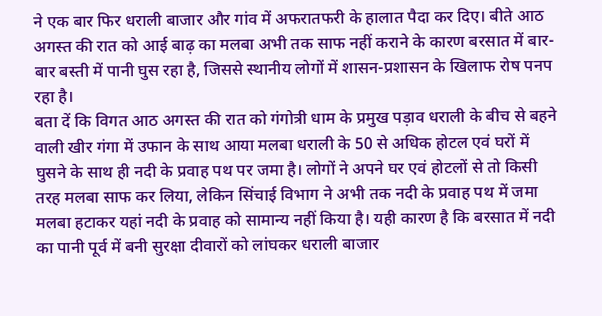ने एक बार फिर धराली बाजार और गांव में अफरातफरी के हालात पैदा कर दिए। बीते आठ अगस्त की रात को आई बाढ़ का मलबा अभी तक साफ नहीं कराने के कारण बरसात में बार-बार बस्ती में पानी घुस रहा है, जिससे स्थानीय लोगों में शासन-प्रशासन के खिलाफ रोष पनप रहा है।
बता दें कि विगत आठ अगस्त की रात को गंगोत्री धाम के प्रमुख पड़ाव धराली के बीच से बहने वाली खीर गंगा में उफान के साथ आया मलबा धराली के 50 से अधिक होटल एवं घरों में घुसने के साथ ही नदी के प्रवाह पथ पर जमा है। लोगों ने अपने घर एवं होटलों से तो किसी तरह मलबा साफ कर लिया, लेकिन सिंचाई विभाग ने अभी तक नदी के प्रवाह पथ में जमा मलबा हटाकर यहां नदी के प्रवाह को सामान्य नहीं किया है। यही कारण है कि बरसात में नदी का पानी पूर्व में बनी सुरक्षा दीवारों को लांघकर धराली बाजार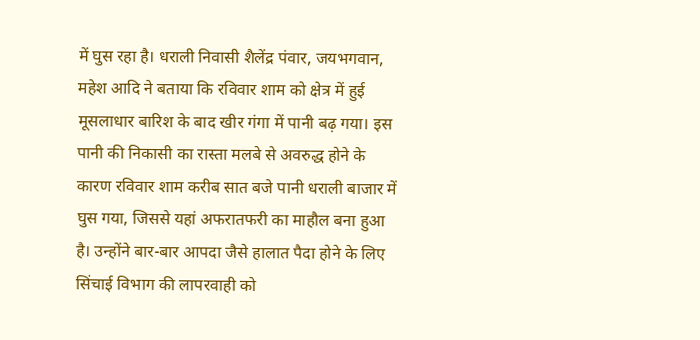में घुस रहा है। धराली निवासी शैलेंद्र पंवार, जयभगवान, महेश आदि ने बताया कि रविवार शाम को क्षेत्र में हुई मूसलाधार बारिश के बाद खीर गंगा में पानी बढ़ गया। इस पानी की निकासी का रास्ता मलबे से अवरुद्ध होने के कारण रविवार शाम करीब सात बजे पानी धराली बाजार में घुस गया, जिससे यहां अफरातफरी का माहौल बना हुआ है। उन्होंने बार-बार आपदा जैसे हालात पैदा होने के लिए सिंचाई विभाग की लापरवाही को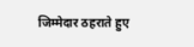जिम्मेदार ठहराते हुए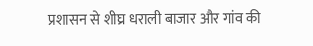प्रशासन से शीघ्र धराली बाजार और गांव की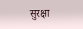सुरक्षा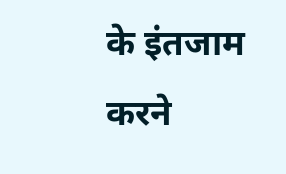के इंतजाम करने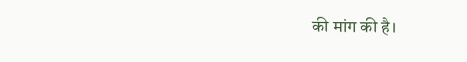की मांग की है।